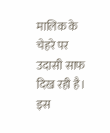मालिक के चेहरे पर उदासी साफ दिख रही है। इस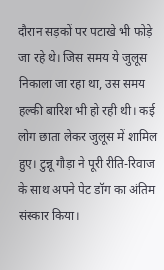दौरान सड़कों पर पटाखे भी फोड़े जा रहे थे। जिस समय ये जुलूस निकाला जा रहा था, उस समय हल्की बारिश भी हो रही थी। कई लोग छाता लेकर जुलूस में शामिल हुए। टुन्नू गौड़ा ने पूरी रीति-रिवाज के साथ अपने पेट डॉग का अंतिम संस्कार किया।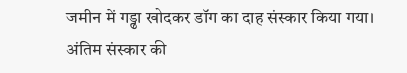जमीन में गड्ढा खोदकर डॉग का दाह संस्कार किया गया। अंतिम संस्कार की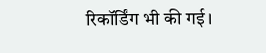रिकॉर्डिंग भी की गई।